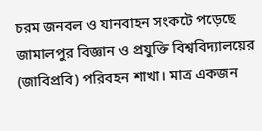চরম জনবল ও যানবাহন সংকটে পড়েছে জামালপুর বিজ্ঞান ও প্রযুক্তি বিশ্ববিদ্যালয়ের (জাবিপ্রবি) পরিবহন শাখা। মাত্র একজন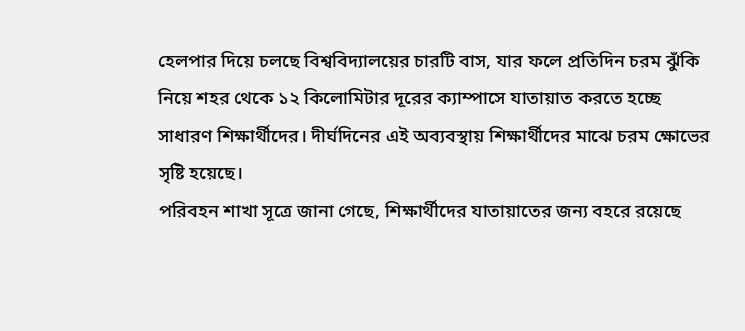হেলপার দিয়ে চলছে বিশ্ববিদ্যালয়ের চারটি বাস, যার ফলে প্রতিদিন চরম ঝুঁকি নিয়ে শহর থেকে ১২ কিলোমিটার দূরের ক্যাম্পাসে যাতায়াত করতে হচ্ছে সাধারণ শিক্ষার্থীদের। দীর্ঘদিনের এই অব্যবস্থায় শিক্ষার্থীদের মাঝে চরম ক্ষোভের সৃষ্টি হয়েছে।
পরিবহন শাখা সূত্রে জানা গেছে, শিক্ষার্থীদের যাতায়াতের জন্য বহরে রয়েছে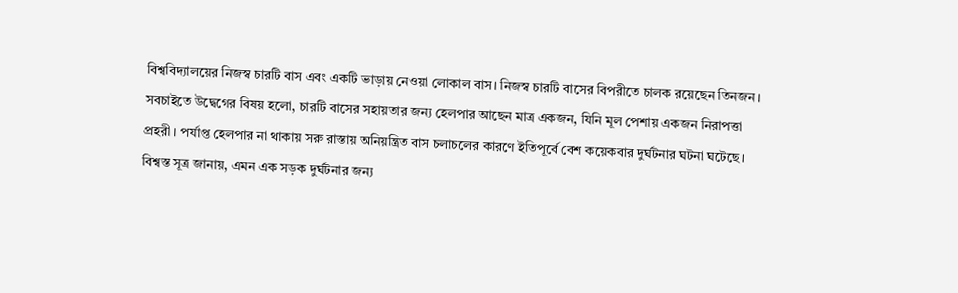বিশ্ববিদ্যালয়ের নিজস্ব চারটি বাস এবং একটি ভাড়ায় নেওয়া লোকাল বাস। নিজস্ব চারটি বাসের বিপরীতে চালক রয়েছেন তিনজন। সবচাইতে উদ্বেগের বিষয় হলো, চারটি বাসের সহায়তার জন্য হেলপার আছেন মাত্র একজন, যিনি মূল পেশায় একজন নিরাপত্তা প্রহরী। পর্যাপ্ত হেলপার না থাকায় সরু রাস্তায় অনিয়ন্ত্রিত বাস চলাচলের কারণে ইতিপূর্বে বেশ কয়েকবার দুর্ঘটনার ঘটনা ঘটেছে।
বিশ্বস্ত সূত্র জানায়, এমন এক সড়ক দুর্ঘটনার জন্য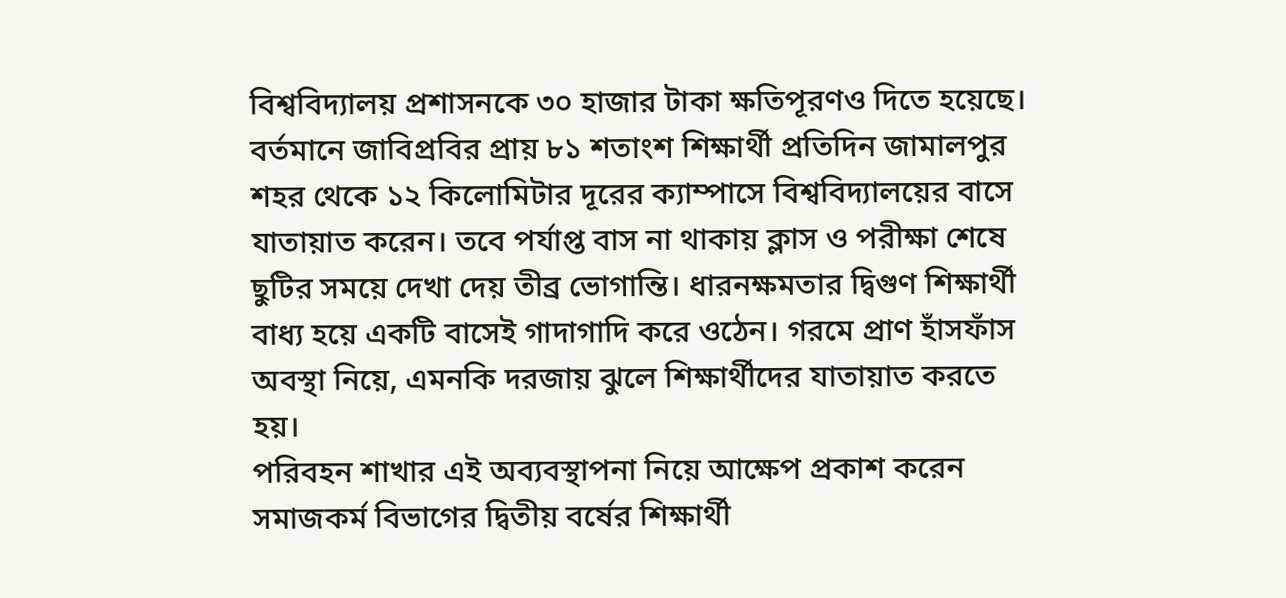বিশ্ববিদ্যালয় প্রশাসনকে ৩০ হাজার টাকা ক্ষতিপূরণও দিতে হয়েছে।
বর্তমানে জাবিপ্রবির প্রায় ৮১ শতাংশ শিক্ষার্থী প্রতিদিন জামালপুর শহর থেকে ১২ কিলোমিটার দূরের ক্যাম্পাসে বিশ্ববিদ্যালয়ের বাসে যাতায়াত করেন। তবে পর্যাপ্ত বাস না থাকায় ক্লাস ও পরীক্ষা শেষে ছুটির সময়ে দেখা দেয় তীব্র ভোগান্তি। ধারনক্ষমতার দ্বিগুণ শিক্ষার্থী বাধ্য হয়ে একটি বাসেই গাদাগাদি করে ওঠেন। গরমে প্রাণ হাঁসফাঁস অবস্থা নিয়ে, এমনকি দরজায় ঝুলে শিক্ষার্থীদের যাতায়াত করতে হয়।
পরিবহন শাখার এই অব্যবস্থাপনা নিয়ে আক্ষেপ প্রকাশ করেন সমাজকর্ম বিভাগের দ্বিতীয় বর্ষের শিক্ষার্থী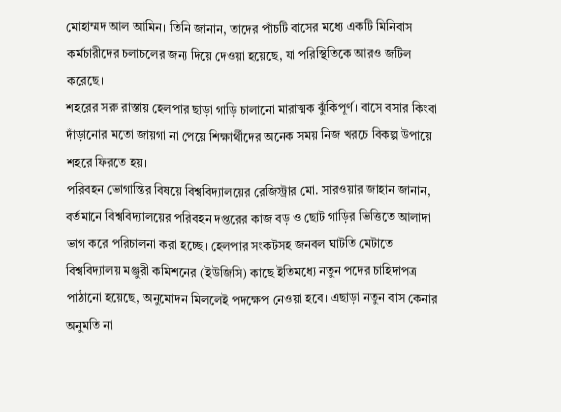মোহাম্মদ আল আমিন। তিনি জানান, তাদের পাঁচটি বাসের মধ্যে একটি মিনিবাস কর্মচারীদের চলাচলের জন্য দিয়ে দেওয়া হয়েছে, যা পরিস্থিতিকে আরও জটিল করেছে।
শহরের সরু রাস্তায় হেলপার ছাড়া গাড়ি চালানো মারাত্মক ঝুঁকিপূর্ণ। বাসে বসার কিংবা দাঁড়ানোর মতো জায়গা না পেয়ে শিক্ষার্থীদের অনেক সময় নিজ খরচে বিকল্প উপায়ে শহরে ফিরতে হয়।
পরিবহন ভোগান্তির বিষয়ে বিশ্ববিদ্যালয়ের রেজিস্ট্রার মো. সারওয়ার জাহান জানান, বর্তমানে বিশ্ববিদ্যালয়ের পরিবহন দপ্তরের কাজ বড় ও ছোট গাড়ির ভিত্তিতে আলাদা ভাগ করে পরিচালনা করা হচ্ছে। হেলপার সংকটসহ জনবল ঘাটতি মেটাতে বিশ্ববিদ্যালয় মঞ্জুরী কমিশনের (ইউজিসি) কাছে ইতিমধ্যে নতুন পদের চাহিদাপত্র পাঠানো হয়েছে, অনুমোদন মিললেই পদক্ষেপ নেওয়া হবে। এছাড়া নতুন বাস কেনার অনুমতি না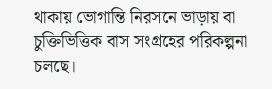থাকায় ভোগান্তি নিরসনে ভাড়ায় বা চুক্তিভিত্তিক বাস সংগ্রহের পরিকল্পনা চলছে।